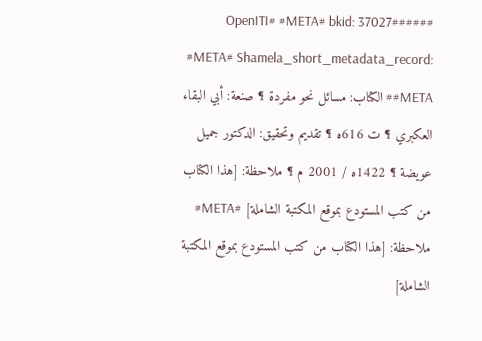######OpenITI# #META# bkid: 37027 #META# Shamela_short_metadata_record: #META# الكتاب: مسائل نحو مفردة ¶ صنعة: أبي البقاء العكبري ¶ ت 616ه ¶ تقديم وتحقيق: الدكتور جميل عويضة ¶ 1422ه / 2001 م ¶ ملاحظة: [هذا الكتاب من كتب المستودع بموقع المكتبة الشاملة] #META# ملاحظة: [هذا الكتاب من كتب المستودع بموقع المكتبة الشاملة]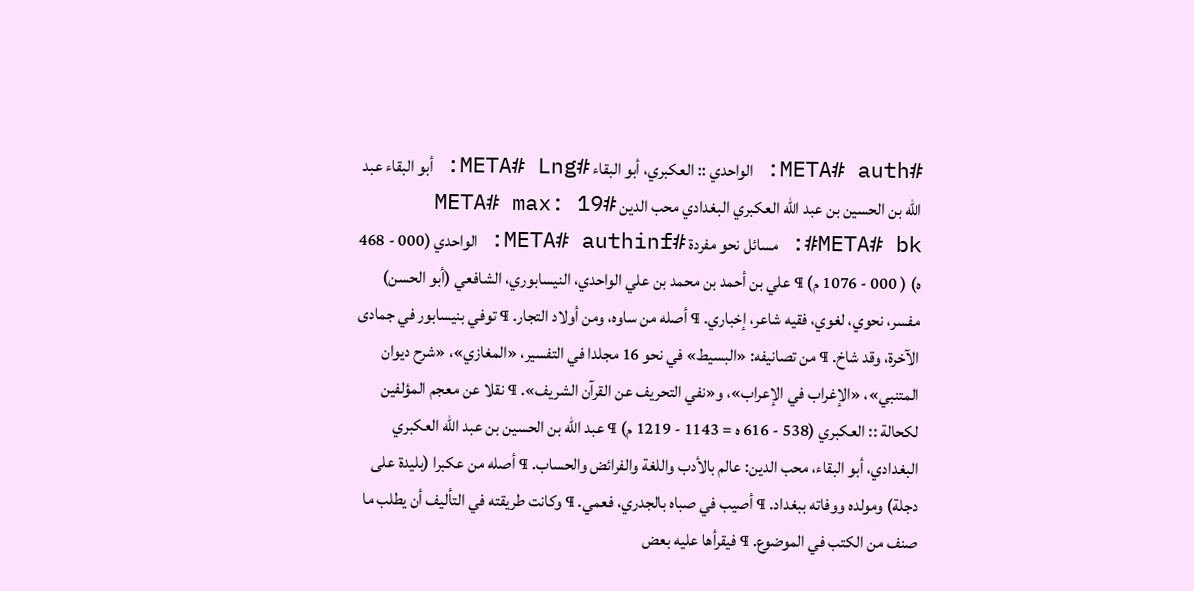#META# auth: الواحدي :: العكبري، أبو البقاء #META# Lng: أبو البقاء عبد الله بن الحسين بن عبد الله العكبري البغدادي محب الدين #META# max: 19 #META# bk: مسائل نحو مفردة #META# authinf: الواحدي (000 - 468 ه) ( 000 - 1076 م) ¶ علي بن أحمد بن محمد بن علي الواحدي، النيسابوري، الشافعي (أبو الحسن) مفسر، نحوي، لغوي، فقيه شاعر، إخباري. ¶ أصله من ساوه، ومن أولاد التجار. ¶ توفي بنيسابور في جمادى الآخرة، وقد شاخ. ¶ من تصانيفه: «البسيط» في نحو 16 مجلدا في التفسير، «المغازي»، «شرح ديوان المتنبي»، «الإغراب في الإعراب»، و«نفي التحريف عن القرآن الشريف». ¶ نقلا عن معجم المؤلفين لكحالة :: العكبري (538 - 616 ه = 1143 - 1219 م) ¶ عبد الله بن الحسين بن عبد الله العكبري البغدادي، أبو البقاء، محب الدين: عالم بالأدب واللغة والفرائض والحساب. ¶ أصله من عكبرا (بليدة على دجلة) ومولده ووفاته ببغداد. ¶ أصيب في صباه بالجدري، فعمي. ¶ وكانت طريقته في التأليف أن يطلب ما صنف من الكتب في الموضوع. ¶ فيقرأها عليه بعض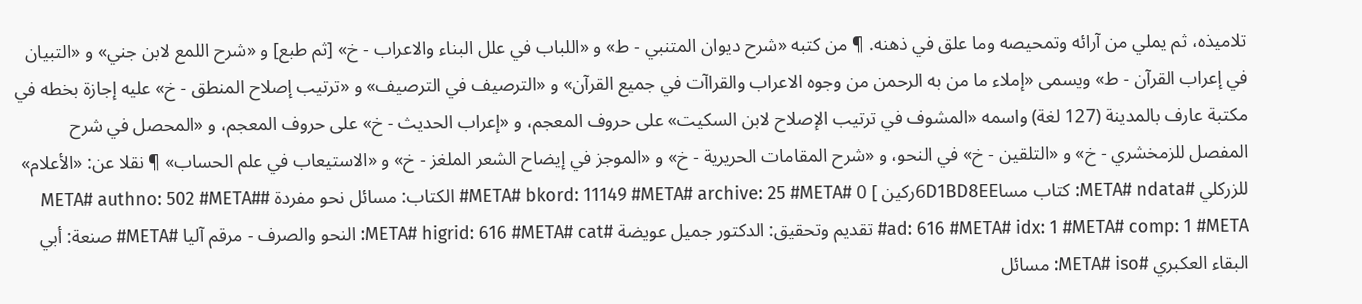تلاميذه، ثم يملي من آرائه وتمحيصه وما علق في ذهنه. ¶ من كتبه «شرح ديوان المتنبي - ط» و «اللباب في علل البناء والاعراب - خ» [ثم طبع] و «شرح اللمع لابن جني» و «التبيان في إعراب القرآن - ط» ويسمى «إملاء ما من به الرحمن من وجوه الاعراب والقراآت في جميع القرآن» و «الترصيف في الترصيف» و «ترتيب إصلاح المنطق - خ» عليه إجازة بخطه في مكتبة عارف بالمدينة (127 لغة) واسمه «المشوف في ترتيب الإصلاح لابن السكيت» على حروف المعجم، و «إعراب الحديث - خ» على حروف المعجم، و «المحصل في شرح المفصل للزمخشري - خ» و «التلقين - خ» في النحو، و «شرح المقامات الحريرية - خ» و «الموجز في إيضاح الشعر الملغز - خ» و «الاستيعاب في علم الحساب» ¶ نقلا عن: «الأعلام» للزركلي #META# ndata: كتاب مسا6D1BD8EEركين ] 0 #META# bkord: 11149 #META# archive: 25 #META# الكتاب: مسائل نحو مفردة #META# authno: 502 #META# ad: 616 #META# idx: 1 #META# comp: 1 #META# تقديم وتحقيق: الدكتور جميل عويضة #META# higrid: 616 #META# cat: النحو والصرف - مرقم آليا #META# صنعة: أبي البقاء العكبري #META# iso: مسائل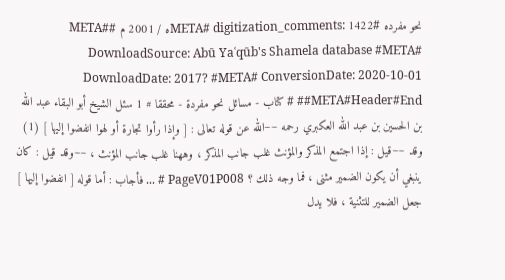نحو مفرده #META# digitization_comments: 1422ه / 2001 م #META# DownloadSource: Abū Yaʿqūb's Shamela database #META# DownloadDate: 2017? #META# ConversionDate: 2020-10-01 #META#Header#End# # كتاب - مسائل نحو مفردة - محققا # 1 سئل الشيخ أبو البقاء عبد الله بن الحسين بن عبد الله العكبري رحمه ~~الله عن قوله تعالى : [ وإذا رأوا تجارة أو لهوا انفضوا إليها ] (1) وقد ~~قيل : إذا اجتمع المذكر والمؤنث غلب جانب المذكر ، وههنا غلب جانب المؤنث ، ~~وقد قيل : كان ينبغي أن يكون الضمير مثنى ، فما وجه ذلك ؟ PageV01P008 # ... فأجاب : أما قوله [ انفضوا إليها ] جعل الضمير للتثنية ، فلا يدل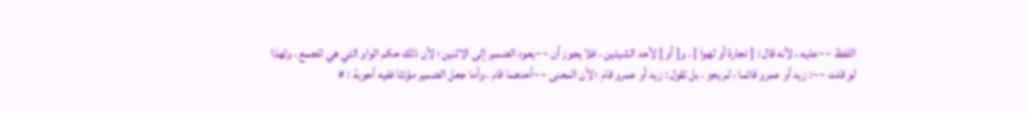اللفظ ~~عليه ، لأنه قال : [ تجارة أو لهوا ] ، و[ أو ] لأحد الشيئين ، فلا يجوز أن ~~يعود الضمير إلى الاثنين ؛ لأن ذلك حكم الواو التي هي للجمع ، ولهذا لو قلت ~~: زيد أو عمرو قائما ، لم يجز ، بل تقول : زيد أو عمرو قام ؛ لأن المعنى ~~أحدهما قام ، وأما جعل الضمير مؤنثا ففيه أجوبة : #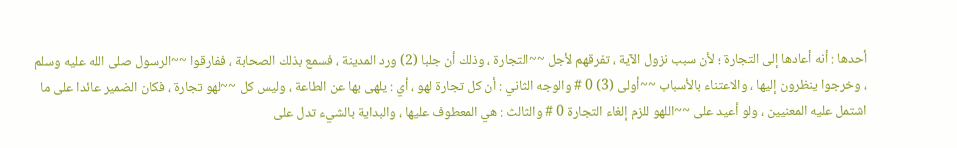أحدها : أنه أعادها إلى التجارة ؛ لأن سبب نزول الآية ، تفرقهم لأجل ~~التجارة ، وذلك أن جلبا (2) ورد المدينة ، فسمع بذلك الصحابة ، ففارقوا ~~الرسول صلى الله عليه وسلم ، وخرجوا ينظرون إليها ، والاعتناء بالأسباب ~~أولى (3) 0 # والوجه الثاني : أن كل تجارة لهو ، أي : يلهى بها عن الطاعة ، وليس كل ~~لهو تجارة ، فكان الضمير عائدا على ما اشتمل عليه المعنيين ، ولو أعيد على ~~اللهو للزم إلغاء التجارة 0 # والثالث : هي المعطوف عليها ، والبداية بالشيء تدل على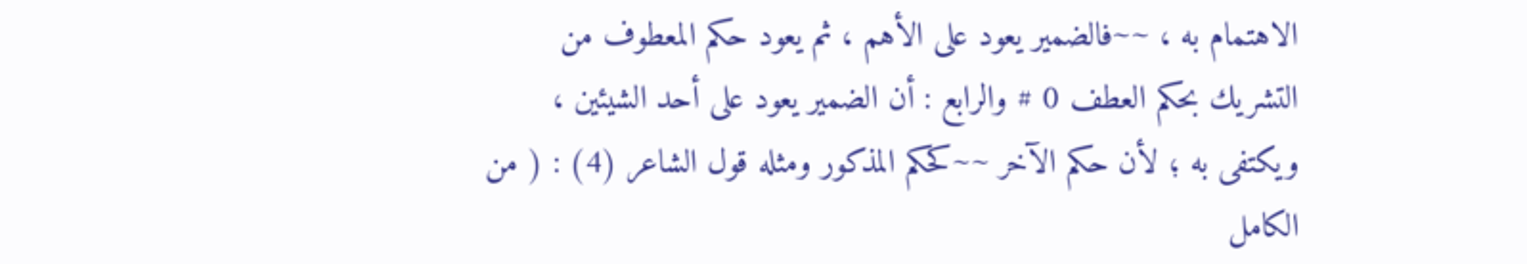الاهتمام به ، ~~فالضمير يعود على الأهم ، ثم يعود حكم المعطوف من التشريك بحكم العطف 0 # والرابع : أن الضمير يعود على أحد الشيئين ، ويكتفى به ؛ لأن حكم الآخر ~~كحكم المذكور ومثله قول الشاعر (4) : ( من الكامل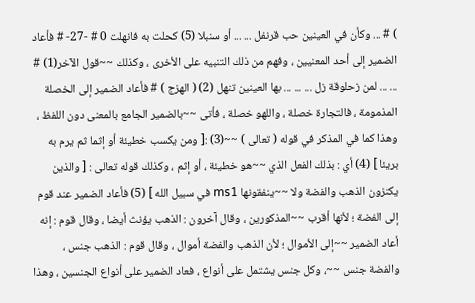) # ... وكأن في العينين حب قرنفل ... ... أو سنبلا (5) كحلت به فانهلت 0 # -27- # فأعاد الضمير إلى أحد المعنيين ، وفهم من ذلك التنبيه على الأخرى ، وكذلك ~~قول الآخر(1) # ... ... لمن زحلوقة زل ... ... ... بها العينين تنهل (2) ( الهزج ) # فأعاد الضمير إلى الخصلة المذمومة ، فالتجارة خصلة ، واللهو خصلة ، فأتى ~~بالضمير الجامع بالمعنى دون اللفظ ، وهذا كما في المذكر في قوله ( تعالى ) ~~(3) :[ ومن يكسب خطيئة أو إثما ثم يرم به بريئا ] (4) أي : بذلك الفعل الذي ~~هو خطيئة ، أو إثم ، وكذلك قوله تعالى : [ والذين يكنزون الذهب والفضة ولا ~~ينفقونها ms1 في سبيل الله ] (5) فأعاد الضمير عند قوم إلى الفضة ؛ لأنها أقرب ~~المذكورين ، وقال آخرون : الذهب يؤنث أيضا ، وقال قوم : إنه أعاد الضمير ~~إلى الأموال ؛ لأن الذهب والفضة أموال ، وقال قوم : الذهب جنس ، والفضة جنس ~~، وكل جنس يشتمل على أنواع ، فعاد الضمير على أنواع الجنسين ، وهذا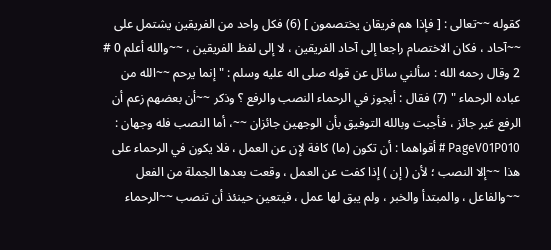كقوله ~~تعالى : [ فإذا هم فريقان يختصمون ] (6) فكل واحد من الفريقين يشتمل على ~~آحاد ، فكان الاختصام راجعا إلى آحاد الفريقين ، لا إلى لفظ الفريقين ، ~~والله أعلم 0 # 2 وقال رحمه الله : سألني سائل عن قوله صلى اله عليه وسلم : " إنما يرحم ~~الله من عباده الرحماء " (7) فقال : أيجوز في الرحماء النصب والرفع ؟ وذكر ~~أن بعضهم زعم أن الرفع غير جائز ، فأجبت وبالله التوفيق بأن الوجهين جائزان ~~، أما النصب فله وجهان : PageV01P010 # أقواهما : أن تكون (ما) كافة لإن عن العمل ، فلا يكون في الرحماء على هذا ~~إلا النصب ؛ لأن ( إن ) إذا كفت عن العمل ، وقعت بعدها الجملة من الفعل ~~والفاعل ، والمبتدأ والخبر ، ولم يبق لها عمل ، فيتعين حينئذ أن تنصب ~~الرحماء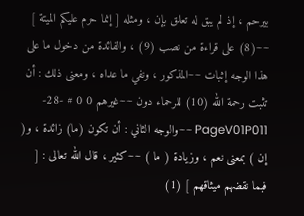بيرحم ، إذ لم يبق له تعلق بإن ، ومثله [ إنما حرم عليكم الميتة ] ~~(8) على قراءة من نصب (9) ، والفائدة من دخول ما على هذا الوجه إثبات ~~المذكور ، ونفي ما عداه ، ومعنى ذلك : أن تثبت رحمة الله (10) للرحماء دون ~~غيرهم 0 0 # -28- PageV01P011 ~~والوجه الثاني : أن تكون (ما) زائدة ، و( إن ) بمعنى نعم ، وزيادة ( ما ) ~~كثير ، قال الله تعالى : [ فبما نقضهم ميثاقهم ] (1)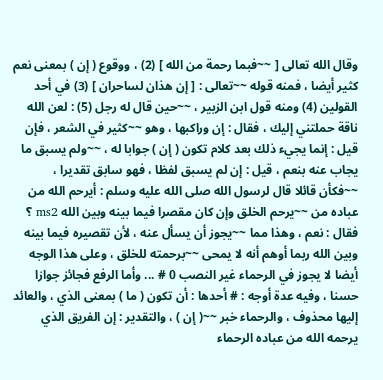وقال الله تعالى [ ~~فبما رحمة من الله ] (2) ، ووقوع ( إن ) بمعنى نعم كثير أيضا ، فمنه قوله ~~تعالى : [ إن هذان لساحران ] (3) في أحد القولين (4) ومنه قول ابن الزبير ، ~~حين قال له رجل (5) : لعن الله ناقة حملتني إليك ، فقال : إن وراكبها ، وهو ~~كثير في الشعر ، فإن قيل : إنما يجيء ذلك بعد كلام تكون ( إن ) جوابا له ، ~~ولم يسبق ما يجاب عنه بنعم ، قيل : إن لم يسبق لفظا ، فهو سابق تقديرا ، ~~فكأن قائلا قال لرسول الله صلى الله عليه وسلم : أيرحم الله من عباده من ~~يرحم الخلق وإن كان مقصرا فيما بينه وبين الله ms2 ؟ فقال : نعم ، وهذا مما ~~يجوز أن يسأل عنه ، لأن تقصيره فيما بينه وبين الله ربما أوهم أنه لا يمحى ~~برحمته للخلق ، وعلى هذا الوجه أيضا لا يجوز في الرحماء غير النصب 0 # ... وأما الرفع فجائز جوازا حسنا ، وفيه عدة أوجه : # أحدها : أن تكون ( ما ) بمعنى الذي ، والعائد إليها محذوف ، والرحماء خبر ~~( إن ) ، والتقدير : إن الفريق الذي يرحمه الله من عباده الرحماء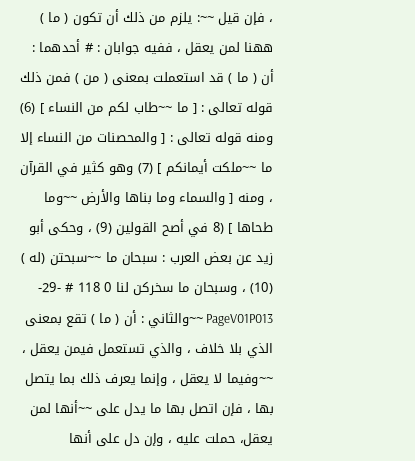، فإن قيل ~~: يلزم من ذلك أن تكون ( ما ) ههنا لمن يعقل ، ففيه جوابان : # أحدهما : أن ( ما ) قد استعملت بمعنى ( من ) فمن ذلك قوله تعالى : [ ما ~~طاب لكم من النساء ] (6) ومنه قوله تعالى : [ والمحصنات من النساء إلا ما ~~ملكت أيمانكم ] (7) وهو كثير في القرآن ، ومنه [ والسماء وما بناها والأرض ~~وما طحاها ] (8 في أصح القولين (9) ، وحكى أبو زيد عن بعض العرب : سبحان ما ~~سبحتن (له ) (10) ، وسبحان ما سخركن لنا 0 118 # -29- PageV01P013 ~~والثاني : أن ( ما ) تقع بمعنى الذي بلا خلاف ، والذي تستعمل فيمن يعقل ، ~~وفيما لا يعقل ، وإنما يعرف ذلك بما يتصل بها ، فإن اتصل بها ما يدل على ~~أنها لمن يعقل، حملت عليه ، وإن دل على أنها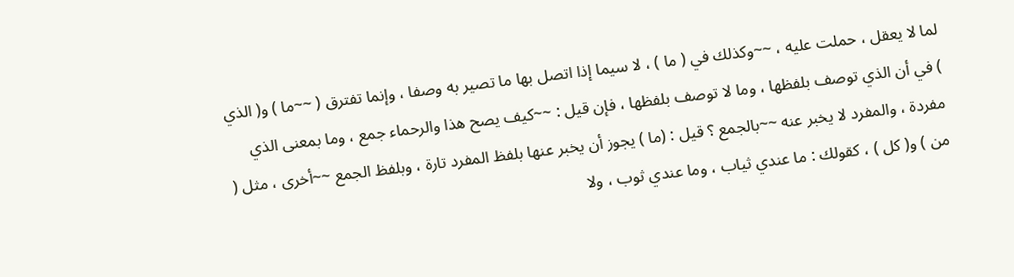لما لا يعقل ، حملت عليه ، ~~وكذلك في ( ما ) ، لا سيما إذا اتصل بها ما تصير به وصفا ، وإنما تفترق ( ~~ما ) و( الذي ) في أن الذي توصف بلفظها ، وما لا توصف بلفظها ، فإن قيل : ~~كيف يصح هذا والرحماء جمع ، وما بمعنى الذي مفردة ، والمفرد لا يخبر عنه ~~بالجمع ؟ قيل : (ما ) يجوز أن يخبر عنها بلفظ المفرد تارة ، وبلفظ الجمع ~~أخرى ، مثل ( من ) و( كل ) ، كقولك : ما عندي ثياب ، وما عندي ثوب ، ولا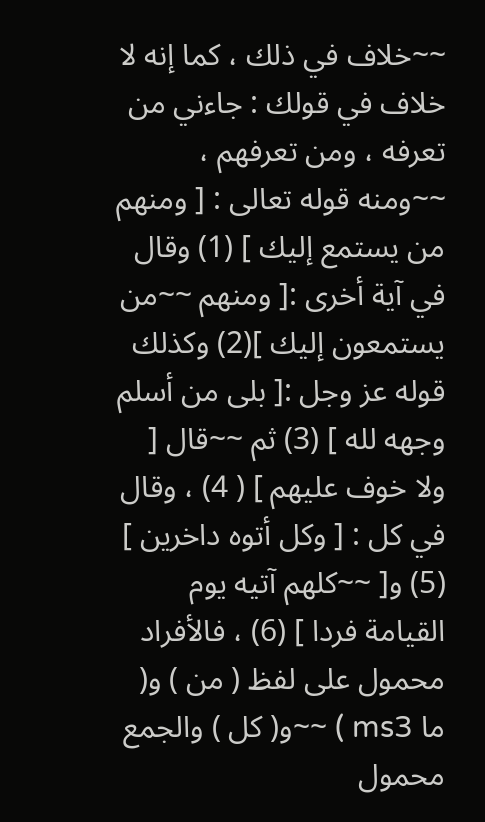~~خلاف في ذلك ، كما إنه لا خلاف في قولك : جاءني من تعرفه ، ومن تعرفهم ، ~~ومنه قوله تعالى : [ ومنهم من يستمع إليك ] (1) وقال في آية أخرى :[ ومنهم ~~من يستمعون إليك ](2) وكذلك قوله عز وجل :[ بلى من أسلم وجهه لله ] (3) ثم ~~قال [ ولا خوف عليهم ] ( 4) ، وقال في كل : [ وكل أتوه داخرين ] (5) و[ ~~كلهم آتيه يوم القيامة فردا ] (6) ، فالأفراد محمول على لفظ ( من ) و( ما ms3 ) ~~و( كل ) والجمع محمول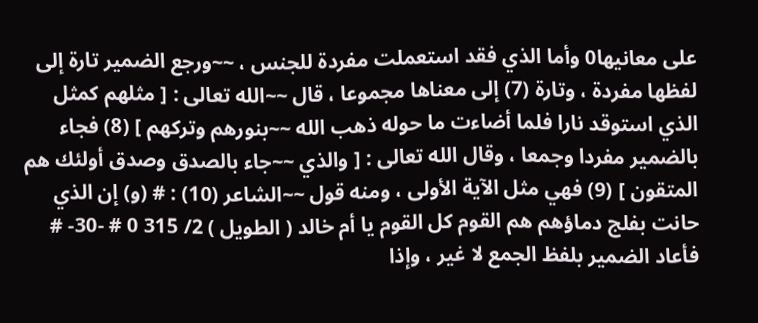على معانيها0 وأما الذي فقد استعملت مفردة للجنس ، ~~ورجع الضمير تارة إلى لفظها مفردة ، وتارة (7) إلى معناها مجموعا ، قال ~~الله تعالى : [ مثلهم كمثل الذي استوقد نارا فلما أضاءت ما حوله ذهب الله ~~بنورهم وتركهم ] (8) فجاء بالضمير مفردا وجمعا ، وقال الله تعالى : [ والذي ~~جاء بالصدق وصدق أولئك هم المتقون ] (9) فهي مثل الآية الأولى ، ومنه قول ~~الشاعر (10) : # (و) إن الذي حانت بفلج دماؤهم هم القوم كل القوم يا أم خالد ( الطويل ) 2/ 315 0 # -30- # فأعاد الضمير بلفظ الجمع لا غير ، وإذا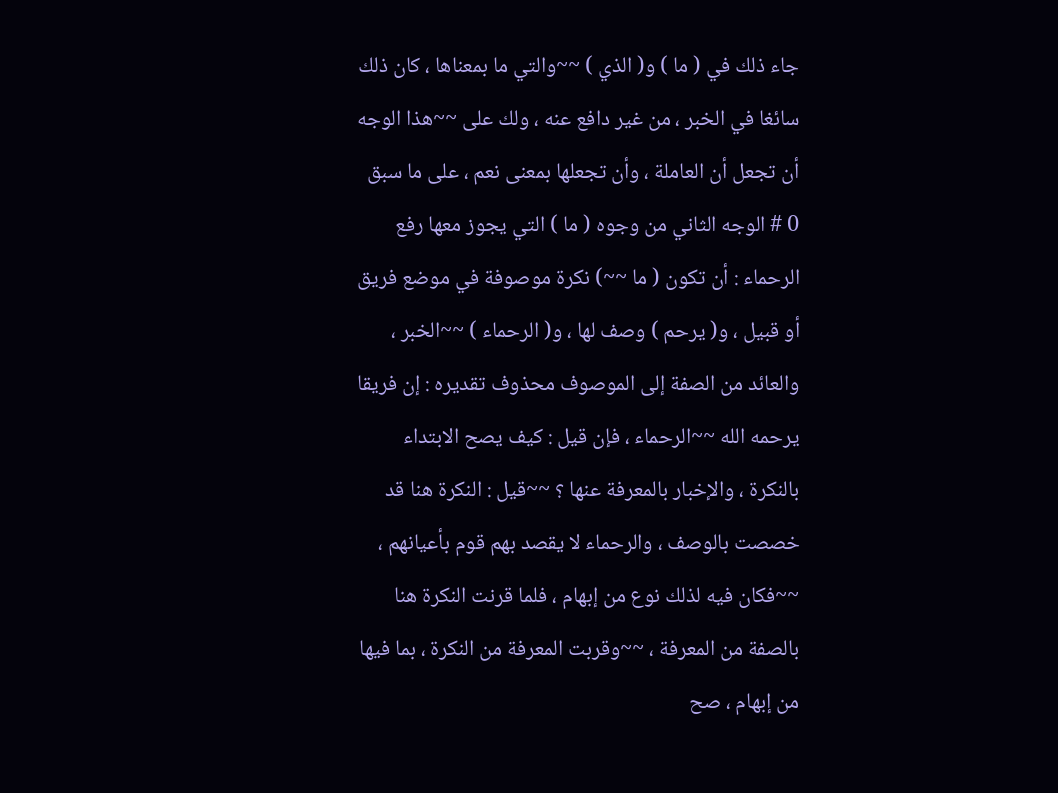جاء ذلك في ( ما ) و( الذي ) ~~والتي ما بمعناها ، كان ذلك سائغا في الخبر ، من غير دافع عنه ، ولك على ~~هذا الوجه أن تجعل أن العاملة ، وأن تجعلها بمعنى نعم ، على ما سبق 0 # الوجه الثاني من وجوه ( ما ) التي يجوز معها رفع الرحماء : أن تكون ( ما ~~) نكرة موصوفة في موضع فريق أو قبيل ، و( يرحم ) وصف لها ، و( الرحماء ) ~~الخبر ، والعائد من الصفة إلى الموصوف محذوف تقديره : إن فريقا يرحمه الله ~~الرحماء ، فإن قيل : كيف يصح الابتداء بالنكرة ، والإخبار بالمعرفة عنها ؟ ~~قيل : النكرة هنا قد خصصت بالوصف ، والرحماء لا يقصد بهم قوم بأعيانهم ، ~~فكان فيه لذلك نوع من إبهام ، فلما قرنت النكرة هنا بالصفة من المعرفة ، ~~وقربت المعرفة من النكرة ، بما فيها من إبهام ، صح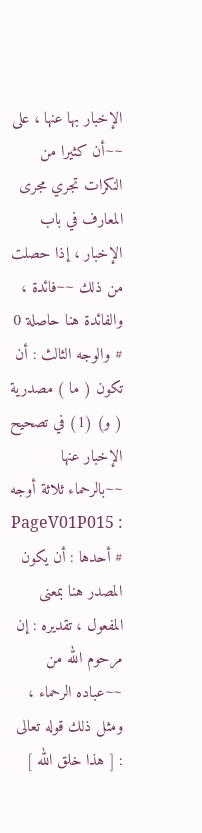الإخبار بها عنها ، على ~~أن كثيرا من النكرات تجري مجرى المعارف في باب الإخبار ، إذا حصلت من ذلك ~~فائدة ، والفائدة هنا حاصلة 0 # والوجه الثالث : أن تكون ( ما ) مصدرية ( و) (1) في تصحيح الإخبار عنها ~~بالرحماء ثلاثة أوجه : PageV01P015 # أحدها : أن يكون المصدر هنا بمعنى المفعول ، تقديره : إن مرحوم الله من ~~عباده الرحماء ، ومثل ذلك قوله تعالى : [ هذا خلق الله ]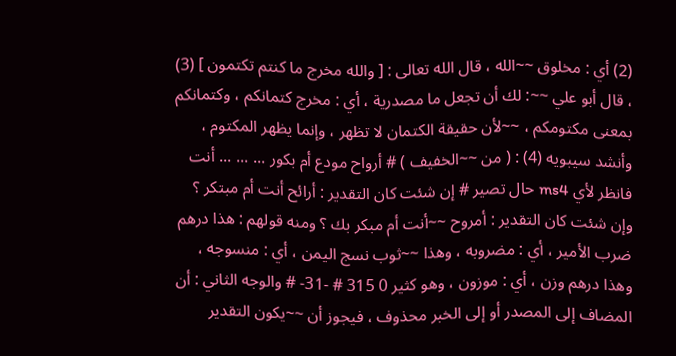(2) أي : مخلوق ~~الله ، قال الله تعالى : [ والله مخرج ما كنتم تكتمون ] (3) ، قال أبو علي ~~: لك أن تجعل ما مصدرية ، أي : مخرج كتمانكم ، وكتمانكم بمعنى مكتومكم ، ~~لأن حقيقة الكتمان لا تظهر ، وإنما يظهر المكتوم ، وأنشد سيبويه (4) : ( من ~~الخفيف ) # أرواح مودع أم بكور ... ... ... أنت فانظر لأي ms4 حال تصير # إن شئت كان التقدير : أرائح أنت أم مبتكر ؟ وإن شئت كان التقدير : أمروح ~~أنت أم مبكر بك ؟ ومنه قولهم : هذا درهم ضرب الأمير ، أي : مضروبه ، وهذا ~~ثوب نسج اليمن ، أي : منسوجه ، وهذا درهم وزن ، أي : موزون ، وهو كثير 0 315 # -31- # والوجه الثاني : أن المضاف إلى المصدر أو إلى الخبر محذوف ، فيجوز أن ~~يكون التقدير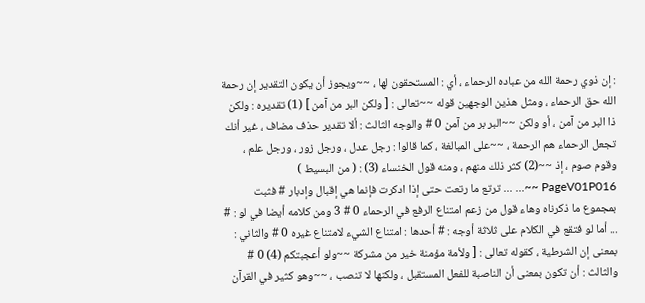: إن ذوي رحمة الله من عباده الرحماء ، أي : المستحقون لها ، ~~ويجوز أن يكون التقدير إن رحمة الله حق الرحماء ، ومثل هذين الوجهين قوله ~~تعالى : [ ولكن البر من آمن ] (1) تقديره : ولكن ذا البر من آمن ، أو ولكن ~~البر بر من آمن 0 # والوجه الثالث : ألا تقدير حذف مضاف ، غير أنك تجعل الرحماء هم الرحمة ، ~~على المبالغة ، كما قالوا : رجل عدل ، ورجل زور ، ورجل علم ، وقوم صوم ، إذ ~~(2) كثر ذلك منهم ، ومنه قول الخنساء (3) : ( من البسيط ) PageV01P016 ~~... ... ترتع ما رتعت حتى إذا ادكرت فإنما هي إقبال وإدبار # فثبت بمجموع ما ذكرناه وهاء قول من زعم امتناع الرفع في الرحماء 0 # 3 ومن كلامه أيضا في لو : # ... أما لو فتقع في الكلام على ثلاثة أوجه : # أحدها : امتناع الشيء لامتناع غيره 0 # والثاني : بمعنى إن الشرطية ، كقوله تعالى : [ ولأمة مؤمنة خير من مشركة ~~ولو أعجبتكم (4) 0 # والثالث : أن تكون بمعنى أن الناصبة للفعل المستقبل ، ولكنها لا تنصب ، ~~وهو كثير في القرآن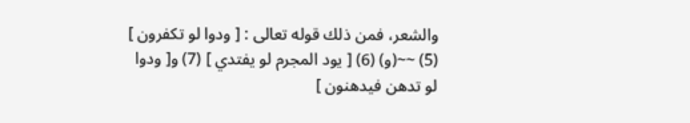والشعر، فمن ذلك قوله تعالى : [ ودوا لو تكفرون ] (5) ~~(و) (6) [ يود المجرم لو يفتدي ] (7) و[ ودوا لو تدهن فيدهنون ]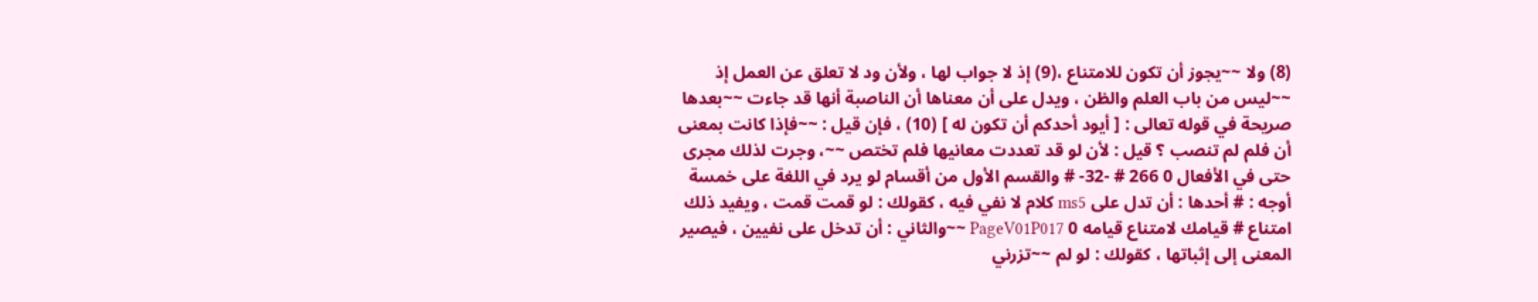(8) ولا ~~يجوز أن تكون للامتناع ،(9) إذ لا جواب لها ، ولأن ود لا تعلق عن العمل إذ ~~ليس من باب العلم والظن ، ويدل على أن معناها أن الناصبة أنها قد جاءت ~~بعدها صريحة في قوله تعالى : [ أيود أحدكم أن تكون له ] (10) ، فإن قيل : ~~فإذا كانت بمعنى أن فلم لم تنصب ؟ قيل : لأن لو قد تعددت معانيها فلم تختص ~~، وجرت لذلك مجرى حتى في الأفعال 0 266 # -32- # والقسم الأول من أقسام لو يرد في اللغة على خمسة أوجه : # أحدها : أن تدل على ms5 كلام لا نفي فيه ، كقولك : لو قمت قمت ، ويفيد ذلك امتناع # قيامك لامتناع قيامه 0 PageV01P017 ~~والثاني : أن تدخل على نفيين ، فيصير المعنى إلى إثباتها ، كقولك : لو لم ~~تزرني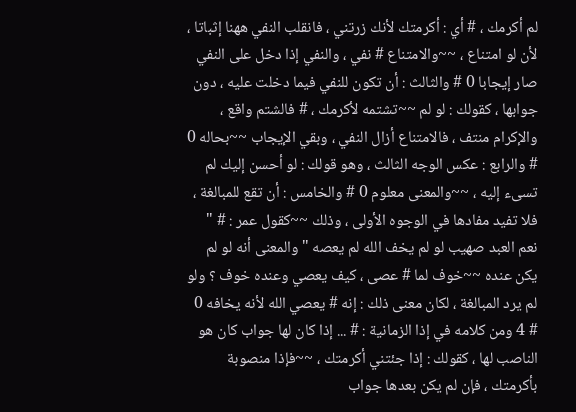لم أكرمك ، # أي : أكرمتك لأنك زرتني ، فانقلب النفي ههنا إثباتا ، لأن لو امتناع ، ~~والامتناع # نفي ، والنفي إذا دخل على النفي صار إيجابا 0 # والثالث : أن تكون للنفي فيما دخلت عليه ، دون جوابها ، كقولك : لو لم ~~تشتمه لأكرمك ، # فالشتم واقع ، والإكرام منتف ، فالامتناع أزال النفي ، وبقي الإيجاب ~~بحاله 0 # والرابع : عكس الوجه الثالث ، وهو قولك : لو أحسن إليك لم تسىء إليه ، ~~والمعنى معلوم 0 # والخامس : أن تقع للمبالغة ، فلا تفيد مفادها في الوجوه الأولى ، وذلك ~~كقول عمر : # " نعم العبد صهيب لو لم يخف الله لم يعصه " والمعنى أنه لو لم يكن عنده ~~خوف لما # عصى ، كيف يعصي وعنده خوف ؟ ولو لم يرد المبالغة ، لكان معنى ذلك : إنه # يعصي الله لأنه يخافه 0 # 4 ومن كلامه في إذا الزمانية : # ... إذا كان لها جواب كان هو الناصب لها ، كقولك : إذا جئتني أكرمتك ، ~~فإذا منصوبة بأكرمتك ، فإن لم يكن بعدها جواب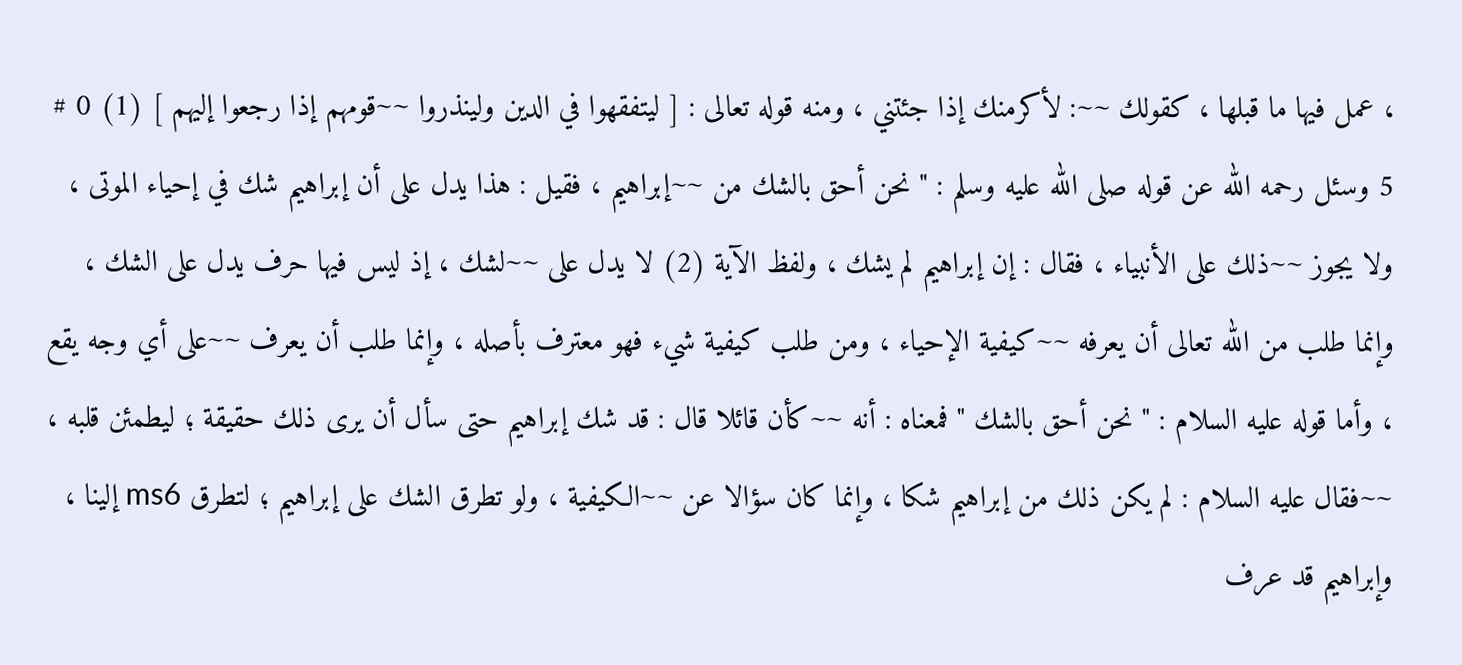، عمل فيها ما قبلها ، كقولك ~~: لأكرمنك إذا جئتني ، ومنه قوله تعالى : [ ليتفقهوا في الدين ولينذروا ~~قومهم إذا رجعوا إليهم ] (1) 0 # 5 وسئل رحمه الله عن قوله صلى الله عليه وسلم : " نحن أحق بالشك من ~~إبراهيم ، فقيل : هذا يدل على أن إبراهيم شك في إحياء الموتى ، ولا يجوز ~~ذلك على الأنبياء ، فقال : إن إبراهيم لم يشك ، ولفظ الآية (2) لا يدل على ~~لشك ، إذ ليس فيها حرف يدل على الشك ، وإنما طلب من الله تعالى أن يعرفه ~~كيفية الإحياء ، ومن طلب كيفية شيء فهو معترف بأصله ، وإنما طلب أن يعرف ~~على أي وجه يقع ، وأما قوله عليه السلام : " نحن أحق بالشك " فمعناه : أنه ~~كأن قائلا قال : قد شك إبراهيم حتى سأل أن يرى ذلك حقيقة ؛ ليطمئن قلبه ، ~~فقال عليه السلام : لم يكن ذلك من إبراهيم شكا ، وإنما كان سؤالا عن ~~الكيفية ، ولو تطرق الشك على إبراهيم ؛ لتطرق ms6 إلينا ، وإبراهيم قد عرف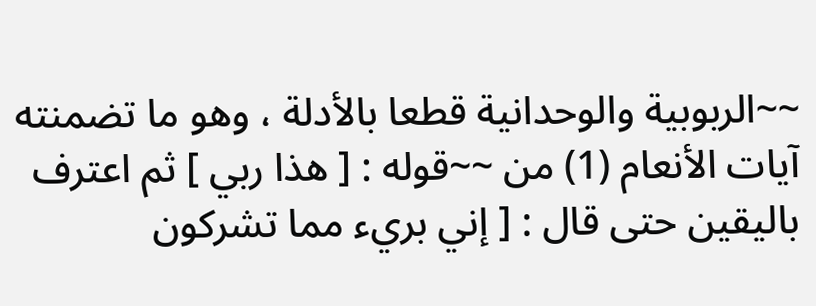~~الربوبية والوحدانية قطعا بالأدلة ، وهو ما تضمنته آيات الأنعام (1) من ~~قوله : [ هذا ربي ] ثم اعترف باليقين حتى قال : [ إني بريء مما تشركون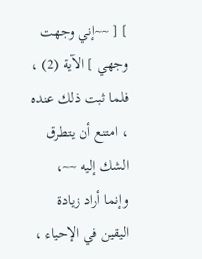] [ ~~إني وجهت وجهي ] الآية (2) ، فلما ثبت ذلك عنده ، امتنع أن يتطرق الشك إليه ~~، وإنما أراد زيادة اليقين في الإحياء ،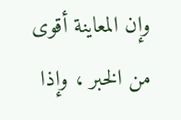وإن المعاينة أقوى من الخبر ، وإذا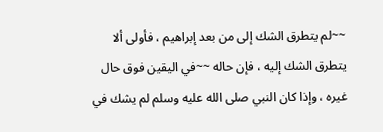~~لم يتطرق الشك إلى من بعد إبراهيم ، فأولى ألا يتطرق الشك إليه ، فإن حاله ~~في اليقين فوق حال غيره ، وإذا كان النبي صلى الله عليه وسلم لم يشك في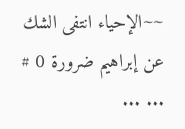~~الإحياء انتفى الشك عن إبراهيم ضرورة 0 # ... ...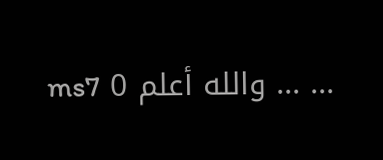... ... والله أعلم 0 ms7